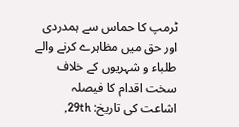ٹرمپ کا حماس سے ہمدردی اور حق میں مظاہرے کرنے والے طلباء و شہریوں کے خلاف سخت اقدام کا فیصلہ
اشاعت کی تاریخ: 29th,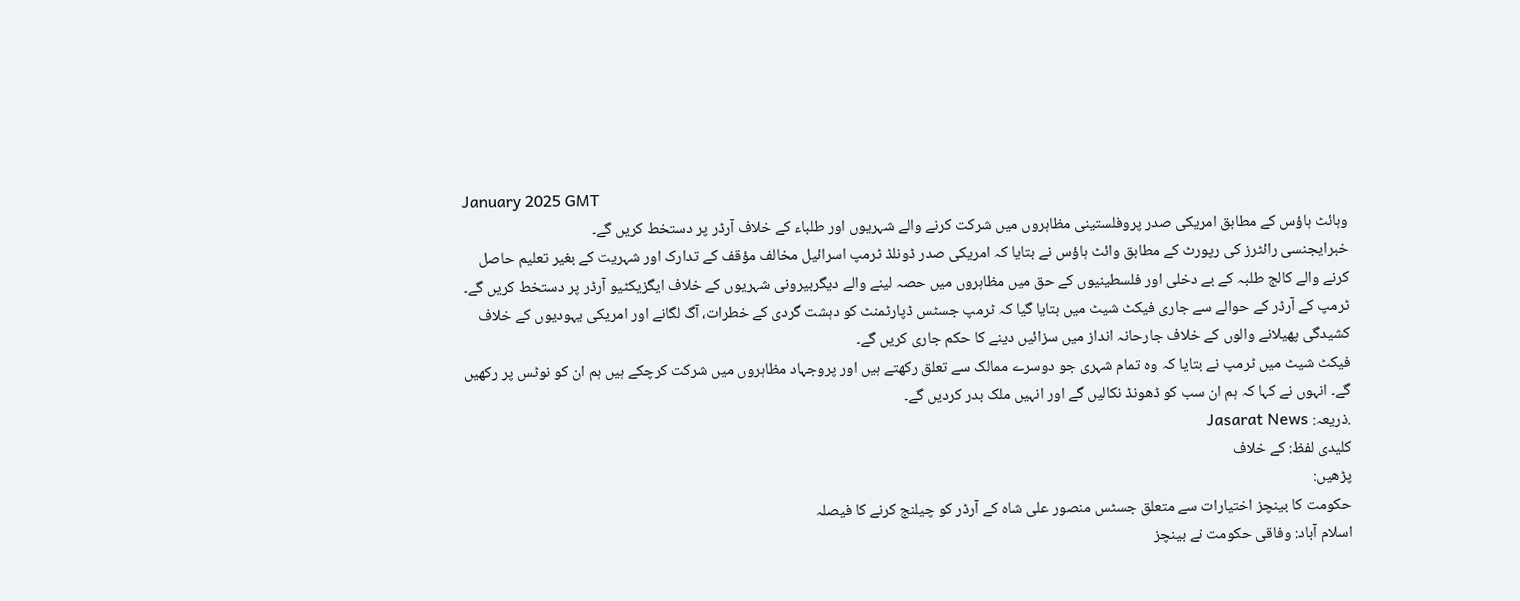January 2025 GMT
وہائٹ ہاؤس کے مطابق امریکی صدر پروفلستینی مظاہروں میں شرکت کرنے والے شہریوں اور طلباء کے خلاف آرڈر پر دستخط کریں گے۔
خبرایجنسی رائٹرز کی رپورٹ کے مطابق وائٹ ہاؤس نے بتایا کہ امریکی صدر ڈونلڈ ٹرمپ اسرائیل مخالف مؤقف کے تدارک اور شہریت کے بغیر تعلیم حاصل کرنے والے کالج طلبہ کے بے دخلی اور فلسطینیوں کے حق میں مظاہروں میں حصہ لینے والے دیگربیرونی شہریوں کے خلاف ایگزیکٹیو آرڈر پر دستخط کریں گے۔
ٹرمپ کے آرڈر کے حوالے سے جاری فیکٹ شیٹ میں بتایا گیا کہ ٹرمپ جسٹس ڈپارٹمنٹ کو دہشت گردی کے خطرات، آگ لگانے اور امریکی یہودیوں کے خلاف کشیدگی پھیلانے والوں کے خلاف جارحانہ انداز میں سزائیں دینے کا حکم جاری کریں گے۔
فیکٹ شیٹ میں ٹرمپ نے بتایا کہ وہ تمام شہری جو دوسرے ممالک سے تعلق رکھتے ہیں اور پروجہاد مظاہروں میں شرکت کرچکے ہیں ہم ان کو نوٹس پر رکھیں گے۔ انہوں نے کہا کہ ہم ان سب کو ڈھونڈ نکالیں گے اور انہیں ملک بدر کردیں گے۔
.ذریعہ: Jasarat News
کلیدی لفظ: کے خلاف
پڑھیں:
حکومت کا بینچز اختیارات سے متعلق جسٹس منصور علی شاہ کے آرڈر کو چیلنج کرنے کا فیصلہ
اسلام آباد: وفاقی حکومت نے بینچز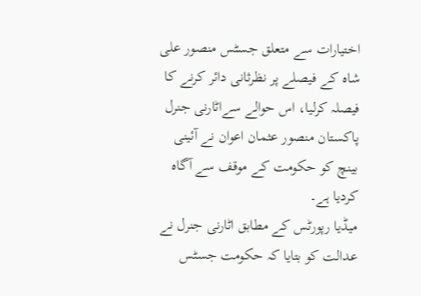اختیارات سے متعلق جسٹس منصور علی شاہ کے فیصلے پر نظرثانی دائر کرنے کا فیصلہ کرلیا، اس حوالے سےاٹارنی جنرل پاکستان منصور عثمان اعوان نے آئینی بینچ کو حکومت کے موقف سے آگاہ کردیا ہے۔
میڈیا رپورٹس کے مطابق اٹارنی جنرل نے عدالت کو بتایا کہ حکومت جسٹس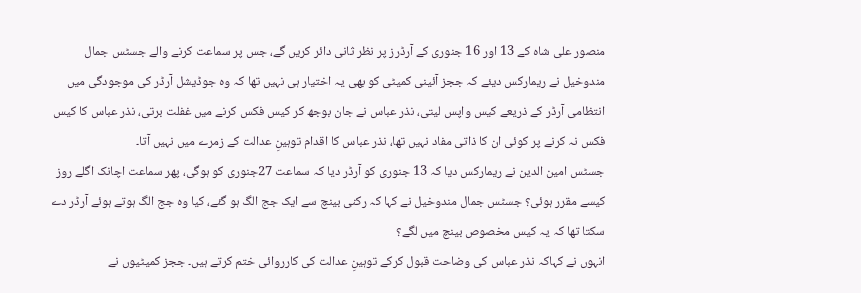منصور علی شاہ کے 13 اور 16 جنوری کے آرڈرز پر نظر ثانی دائر کریں گے، جس پر سماعت کرنے والے جسٹس جمال مندوخیل نے ریمارکس دیئے کہ ججز آئینی کمیٹی کو بھی یہ اختیار ہی نہیں تھا کہ وہ جوڈیشل آرڈر کی موجودگی میں انتظامی آرڈر کے ذریعے کیس واپس لیتی، نذر عباس نے جان بوجھ کر کیس فکس کرنے میں غفلت برتی، نذر عباس کا کیس فکس نہ کرنے پر کوئی ان کا ذاتی مفاد نہیں تھا، نذر عباس کا اقدام توہینِ عدالت کے زمرے میں نہیں آتا۔
جسٹس امین الدین نے ریمارکس دیا کہ 13 جنوری کو آرڈر دیا کہ سماعت 27جنوری کو ہوگی، پھر سماعت اچانک اگلے روز کیسے مقرر ہوئی؟ جسٹس جمال مندوخیل نے کہا کہ رکنی بینچ سے ایک جج الگ ہو گئے، کیا وہ جج الگ ہوتے ہوئے آرڈر دے سکتا تھا کہ یہ کیس مخصوص بینچ میں لگے؟
انہوں نے کہاکہ نذر عباس کی وضاحت قبول کرکے توہینِ عدالت کی کارروائی ختم کرتے ہیں۔ ججز کمیٹیوں نے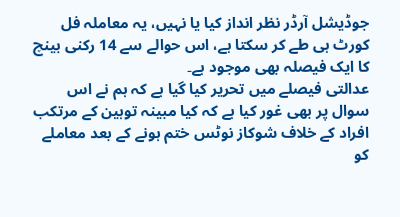جوڈیشل آرڈر نظر انداز کیا یا نہیں، یہ معاملہ فل کورٹ ہی طے کر سکتا ہے، اس حوالے سے 14 رکنی بینچ کا ایک فیصلہ بھی موجود ہے۔
عدالتی فیصلے میں تحریر کیا گیا ہے کہ ہم نے اس سوال پر بھی غور کیا ہے کہ کیا مبینہ توہین کے مرتکب افراد کے خلاف شوکاز نوٹس ختم ہونے کے بعد معاملے کو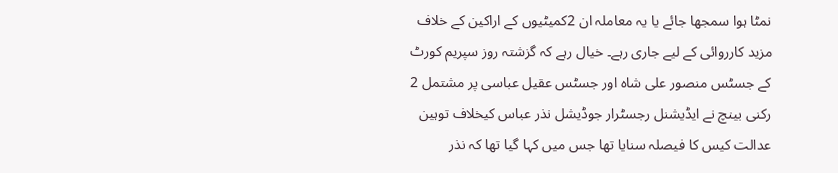نمٹا ہوا سمجھا جائے یا یہ معاملہ ان 2کمیٹیوں کے اراکین کے خلاف مزید کارروائی کے لیے جاری رہے۔ خیال رہے کہ گزشتہ روز سپریم کورٹ کے جسٹس منصور علی شاہ اور جسٹس عقیل عباسی پر مشتمل 2 رکنی بینچ نے ایڈیشنل رجسٹرار جوڈیشل نذر عباس کیخلاف توہین عدالت کیس کا فیصلہ سنایا تھا جس میں کہا گیا تھا کہ نذر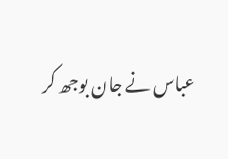عباس نے جان بوجھ کر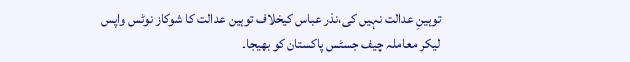توہینِ عدالت نہیں کی،نذر عباس کیخلاف توہین عدالت کا شوکاز نوٹس واپس لیکر معاملہ چیف جسٹس پاکستان کو بھیجا۔